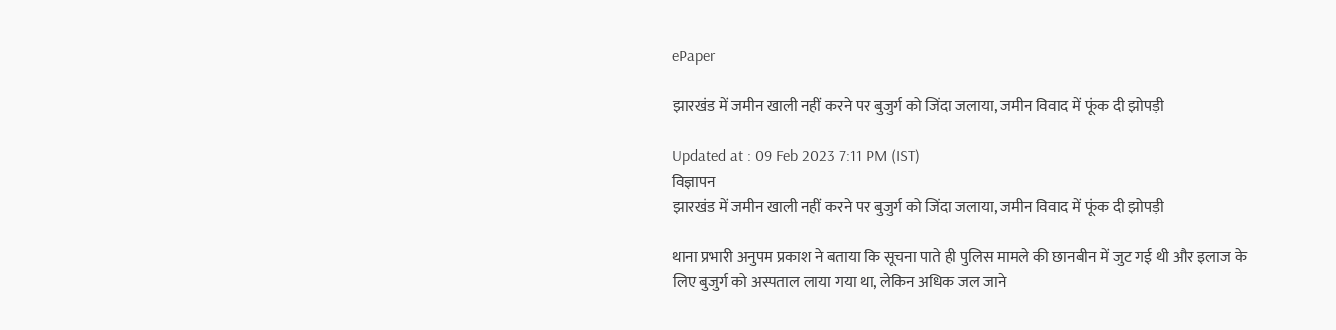ePaper

झारखंड में जमीन खाली नहीं करने पर बुजुर्ग को जिंदा जलाया, जमीन विवाद में फूंक दी झोपड़ी

Updated at : 09 Feb 2023 7:11 PM (IST)
विज्ञापन
झारखंड में जमीन खाली नहीं करने पर बुजुर्ग को जिंदा जलाया, जमीन विवाद में फूंक दी झोपड़ी

थाना प्रभारी अनुपम प्रकाश ने बताया कि सूचना पाते ही पुलिस मामले की छानबीन में जुट गई थी और इलाज के लिए बुजुर्ग को अस्पताल लाया गया था, लेकिन अधिक जल जाने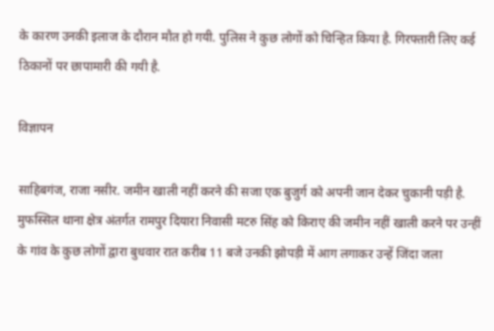के कारण उनकी इलाज के दौरान मौत हो गयी. पुलिस ने कुछ लोगों को चिन्हित किया है. गिरफ्तारी लिए कई ठिकानों पर छापामारी की गयी है.

विज्ञापन

साहिबगंज, राजा नसीर. जमीन खाली नहीं करने की सजा एक बुजुर्ग को अपनी जान देकर चुकानी पड़ी है. मुफस्सिल थाना क्षेत्र अंतर्गत रामपुर दियारा निवासी मटरु सिंह को किराए की जमीन नहीं खाली करने पर उन्हीं के गांव के कुछ लोगों द्वारा बुधवार रात करीब 11 बजे उनकी झोपड़ी में आग लगाकर उन्हें जिंदा जला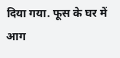दिया गया. फूस के घर में आग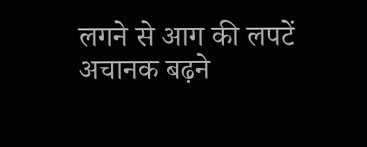लगने से आग की लपटें अचानक बढ़ने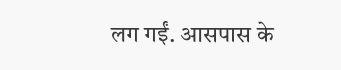लग गईं. आसपास के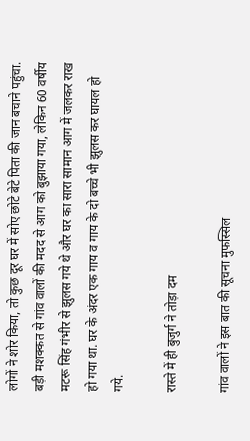लोगों ने शोर किया, तो कुछ दूर घर में सोए छोटे बेटे पिता की जान बचाने पहुंचा. बड़ी मशक्कत से गांव वालों की मदद से आग को बुझाया गया, लेकिन 60 वर्षीय मटरू सिंह गंभीर से झुलस गये थे और घर का सारा सामान आग में जलकर राख हो गया था. घर के अंदर एक गाय व गाय के दो बच्चे भी झुलस कर घायल हो गये.

रास्ते में ही बुजुर्ग ने तोड़ा दम

गांव वालों ने इस बात की सूचना मुफस्सिल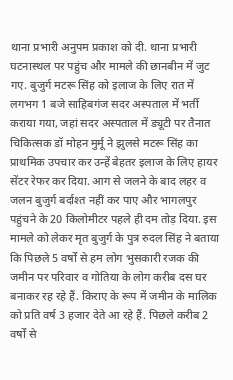थाना प्रभारी अनुपम प्रकाश को दी. थाना प्रभारी घटनास्थल पर पहुंच और मामले की छानबीन में जुट गए. बुजुर्ग मटरू सिंह को इलाज के लिए रात में लगभग 1 बजे साहिबगंज सदर अस्पताल में भर्ती कराया गया, जहां सदर अस्पताल में ड्यूटी पर तैनात चिकित्सक डॉ मोहन मुर्मू ने झुलसे मटरू सिंह का प्राथमिक उपचार कर उन्हें बेहतर इलाज के लिए हायर सेंटर रेफर कर दिया. आग से जलने के बाद लहर व जलन बुजुर्ग बर्दाश्त नहीं कर पाए और भागलपुर पहुंचने के 20 किलोमीटर पहले ही दम तोड़ दिया. इस मामले को लेकर मृत बुजुर्ग के पुत्र रुदल सिंह ने बताया कि पिछले 5 वर्षों से हम लोग भुसकारी रजक की जमीन पर परिवार व गोतिया के लोग करीब दस घर बनाकर रह रहे हैं. किराए के रूप में जमीन के मालिक को प्रति वर्ष 3 हजार देते आ रहे हैं. पिछले करीब 2 वर्षों से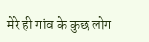मेरे ही गांव के कुछ लोग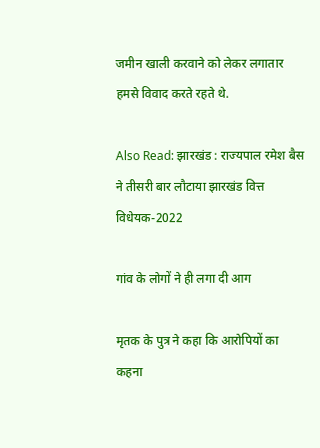जमीन खाली करवाने को लेकर लगातार हमसे विवाद करते रहते थे.

Also Read: झारखंड : राज्यपाल रमेश बैस ने तीसरी बार लौटाया झारखंड वित्त विधेयक-2022

गांव के लोगों ने ही लगा दी आग

मृतक के पुत्र ने कहा कि आरोपियों का कहना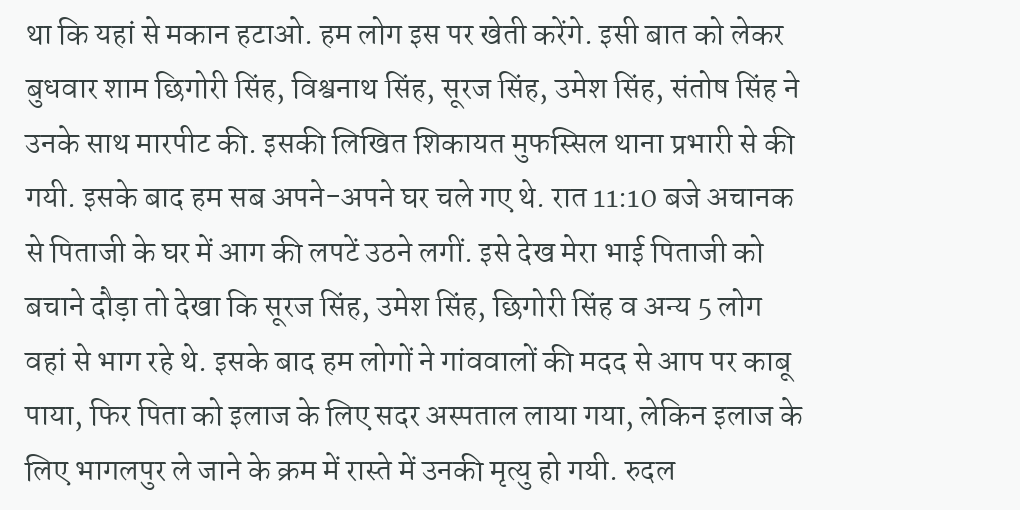था कि यहां से मकान हटाओ. हम लोग इस पर खेती करेंगे. इसी बात को लेकर बुधवार शाम छिगोरी सिंह, विश्वनाथ सिंह, सूरज सिंह, उमेश सिंह, संतोष सिंह ने उनके साथ मारपीट की. इसकी लिखित शिकायत मुफस्सिल थाना प्रभारी से की गयी. इसके बाद हम सब अपने-अपने घर चले गए थे. रात 11:10 बजे अचानक से पिताजी के घर में आग की लपटें उठने लगीं. इसे देख मेरा भाई पिताजी को बचाने दौड़ा तो देखा कि सूरज सिंह, उमेश सिंह, छिगोरी सिंह व अन्य 5 लोग वहां से भाग रहे थे. इसके बाद हम लोगों ने गांववालों की मदद से आप पर काबू पाया, फिर पिता को इलाज के लिए सदर अस्पताल लाया गया, लेकिन इलाज के लिए भागलपुर ले जाने के क्रम में रास्ते में उनकी मृत्यु हो गयी. रुदल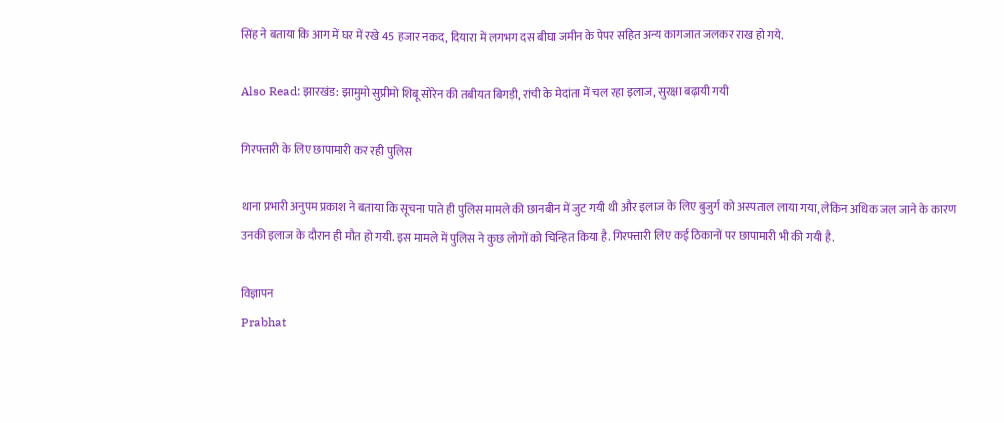सिंह ने बताया कि आग में घर में रखे 45 हजार नकद, दियारा में लगभग दस बीघा जमीन के पेपर सहित अन्य कागजात जलकर राख हो गये.

Also Read: झारखंड: झामुमो सुप्रीमो शिबू सोरेन की तबीयत बिगड़ी, रांची के मेदांता में चल रहा इलाज, सुरक्षा बढ़ायी गयी

गिरफ्तारी के लिए छापामारी कर रही पुलिस

थाना प्रभारी अनुपम प्रकाश ने बताया कि सूचना पाते ही पुलिस मामले की छानबीन में जुट गयी थी और इलाज के लिए बुजुर्ग को अस्पताल लाया गया, लेकिन अधिक जल जाने के कारण उनकी इलाज के दौरान ही मौत हो गयी. इस मामले में पुलिस ने कुछ लोगों को चिन्हित किया है. गिरफ्तारी लिए कई ठिकानों पर छापामारी भी की गयी है.

विज्ञापन
Prabhat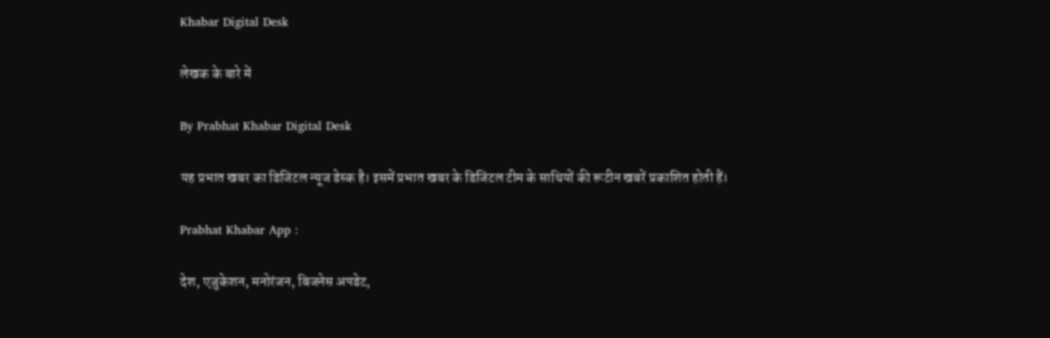Khabar Digital Desk

लेखक के बारे में

By Prabhat Khabar Digital Desk

यह प्रभात खबर का डिजिटल न्यूज डेस्क है। इसमें प्रभात खबर के डिजिटल टीम के साथियों की रूटीन खबरें प्रकाशित होती हैं।

Prabhat Khabar App :

देश, एजुकेशन, मनोरंजन, बिजनेस अपडेट,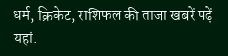धर्म, क्रिकेट, राशिफल की ताजा खबरें पढ़ें यहां.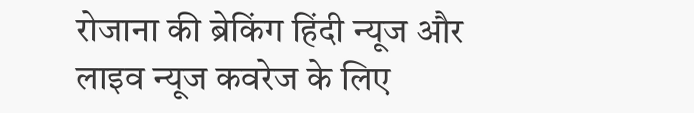रोजाना की ब्रेकिंग हिंदी न्यूज और लाइव न्यूज कवरेज के लिए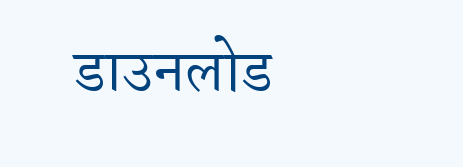डाउनलोड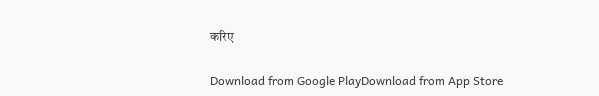करिए

Download from Google PlayDownload from App Store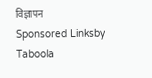विज्ञापन
Sponsored Linksby Taboola